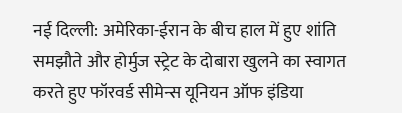नई दिल्ली: अमेरिका-ईरान के बीच हाल में हुए शांति समझौते और होर्मुज स्ट्रेट के दोबारा खुलने का स्वागत करते हुए फॉरवर्ड सीमेन्स यूनियन ऑफ इंडिया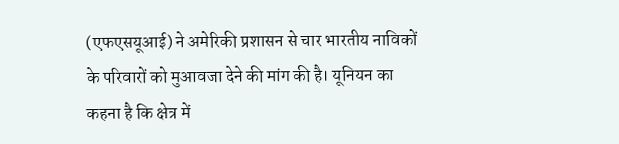(एफएसयूआई) ने अमेरिकी प्रशासन से चार भारतीय नाविकों के परिवारों को मुआवजा देने की मांग की है। यूनियन का कहना है कि क्षेत्र में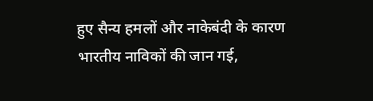हुए सैन्य हमलों और नाकेबंदी के कारण भारतीय नाविकों की जान गई,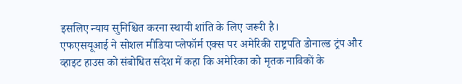इसलिए न्याय सुनिश्चित करना स्थायी शांति के लिए जरूरी है।
एफएसयूआई ने सोशल मीडिया प्लेफॉर्म एक्स पर अमेरिकी राष्ट्रपति डोनाल्ड ट्रंप और व्हाइट हाउस को संबोधित संदेश में कहा कि अमेरिका को मृतक नाविकों के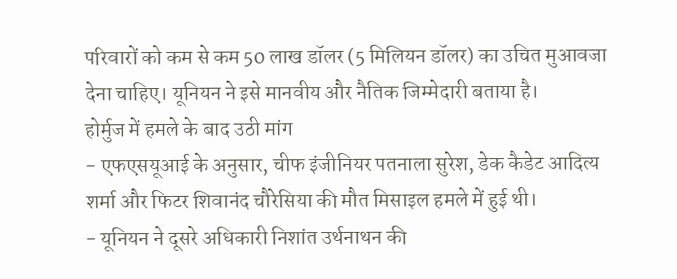परिवारों को कम से कम 50 लाख डॉलर (5 मिलियन डॉलर) का उचित मुआवजा देना चाहिए। यूनियन ने इसे मानवीय और नैतिक जिम्मेदारी बताया है।
होर्मुज में हमले के बाद उठी मांग
- एफएसयूआई के अनुसार, चीफ इंजीनियर पतनाला सुरेश, डेक कैडेट आदित्य शर्मा और फिटर शिवानंद चौरेसिया की मौत मिसाइल हमले में हुई थी।
- यूनियन ने दूसरे अधिकारी निशांत उर्थनाथन की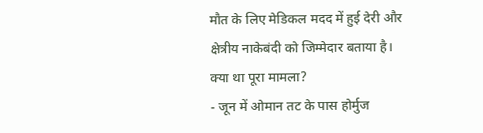मौत के लिए मेडिकल मदद में हुई देरी और क्षेत्रीय नाकेबंदी को जिम्मेदार बताया है।
क्या था पूरा मामला?
- जून में ओमान तट के पास होर्मुज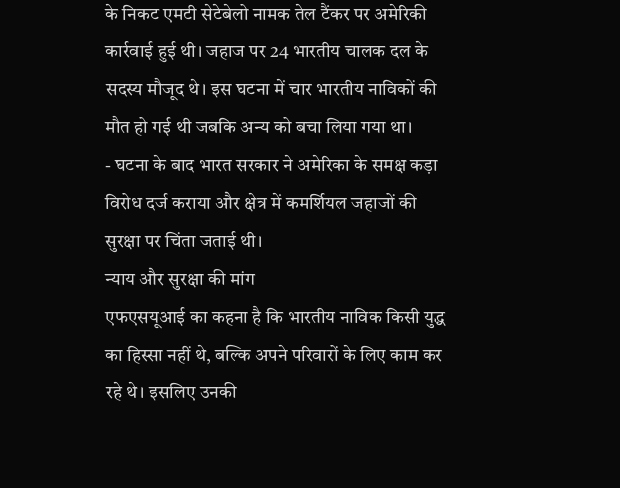के निकट एमटी सेटेबेलो नामक तेल टैंकर पर अमेरिकी कार्रवाई हुई थी। जहाज पर 24 भारतीय चालक दल के सदस्य मौजूद थे। इस घटना में चार भारतीय नाविकों की मौत हो गई थी जबकि अन्य को बचा लिया गया था।
- घटना के बाद भारत सरकार ने अमेरिका के समक्ष कड़ा विरोध दर्ज कराया और क्षेत्र में कमर्शियल जहाजों की सुरक्षा पर चिंता जताई थी।
न्याय और सुरक्षा की मांग
एफएसयूआई का कहना है कि भारतीय नाविक किसी युद्ध का हिस्सा नहीं थे, बल्कि अपने परिवारों के लिए काम कर रहे थे। इसलिए उनकी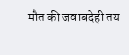मौत की जवाबदेही तय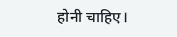होनी चाहिए।